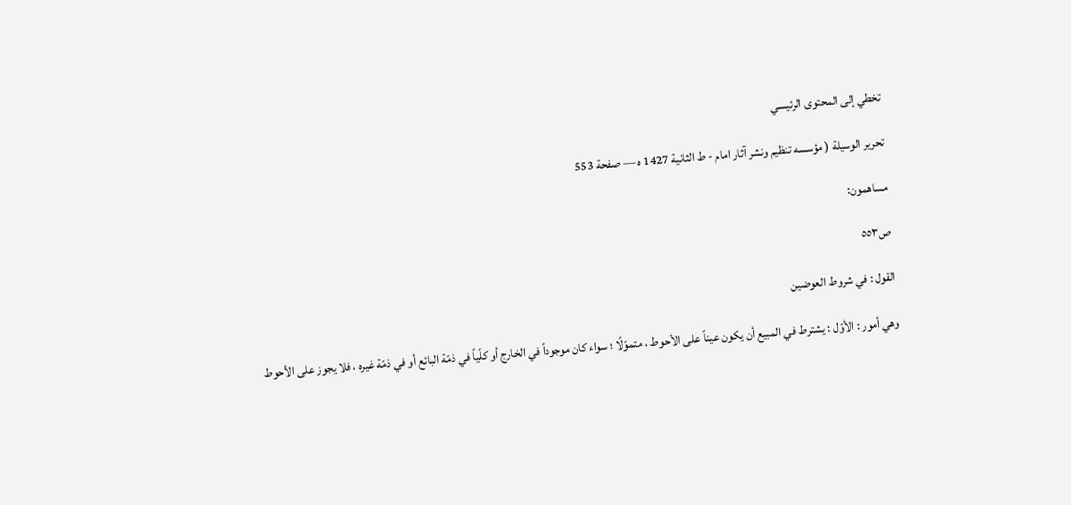تخطي إلى المحتوى الرئيسي

تحرير الوسيلة ( مؤسسه تنظيم ونشر آثار امام - ط الثانية 1427 ه — صفحة 553

مساهمون:

ص٥٥٣

القول : في شروط العوضين

وهي أمور : الأوّل : يشترط في المبيع أن يكون عيناً على الأحوط ، متموّلًا ؛ سواء كان موجوداً في الخارج أو كلّياً في ذمّة البائع أو في ذمّة غيره ، فلا يجوز على الأحوط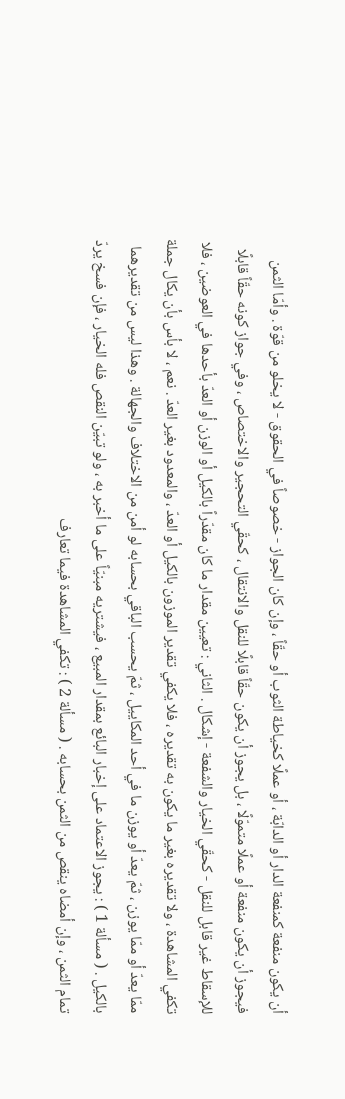أن يكون منفعة كمنفعة الدار أو الدابّة ، أو عملًا كخياطة الثوب أو حقّاً ، وإن كان الجواز - خصوصاً في الحقوق - لا يخلو من قوّة . وأمّا الثمن فيجوز أن يكون منفعة أو عملًا متموّلًا ، بل يجوز أن يكون حقّاً قابلًا للنقل والانتقال ، كحقّي التحجير والاختصاص ، وفي جواز كونه حقّاً قابلًا للإسقاط غير قابل للنقل - كحقّي الخيار والشفعة - إشكال . الثاني : تعيين مقدار ما كان مقدّراً بالكيل أو الوزن أو العدّ بأحدها في العوضين ، فلا تكفي المشاهدة ، ولا تقديره بغير ما يكون به تقديره ، فلا يكفي تقدير الموزون بالكيل أو العدّ ، والمعدود بغير العدّ . نعم ، لا بأس بأن يكال جملة ممّا يعدّ أو ممّا يوزن ، ثمّ يعدّ أو يوزن ما في أحد المكاييل ، ثمّ يحسب الباقي بحسابه لو أمن من الاختلاف والجهالة . وهذا ليس من تقديرهما بالكيل . ( مسألة 1 ) : يجوز الاعتماد على إخبار البائع بمقدار المبيع ، فيشتريه مبنيّاً على ما أخبر به ، ولو تبيّن النقص فله الخيار ، فإن فسخ يردّ تمام الثمن ، وإن أمضاه ينقص من الثمن بحسابه . ( مسألة 2 ) : تكفي المشاهدة فيما تعارف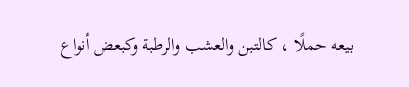بيعه حملًا ، كالتبن والعشب والرطبة وكبعض أنواع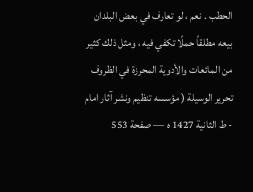الحطب . نعم ، لو تعارف في بعض البلدان بيعه مطلقاً حملًا تكفي فيه ، ومثل ذلك كثير من المائعات والأدوية المحرزة في الظروف
تحرير الوسيلة ( مؤسسه تنظيم ونشر آثار امام - ط الثانية 1427 ه — صفحة 553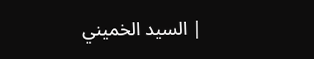| السيد الخميني